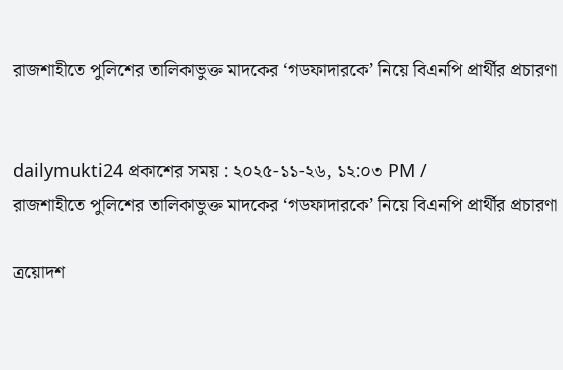রাজশাহীতে পুলিশের তালিকাভুক্ত মাদকের ‘গডফাদারকে’ নিয়ে বিএনপি প্রার্থীর প্রচারণা


dailymukti24 প্রকাশের সময় : ২০২৫-১১-২৬, ১২:০৩ PM /
রাজশাহীতে পুলিশের তালিকাভুক্ত মাদকের ‘গডফাদারকে’ নিয়ে বিএনপি প্রার্থীর প্রচারণা

ত্রয়োদশ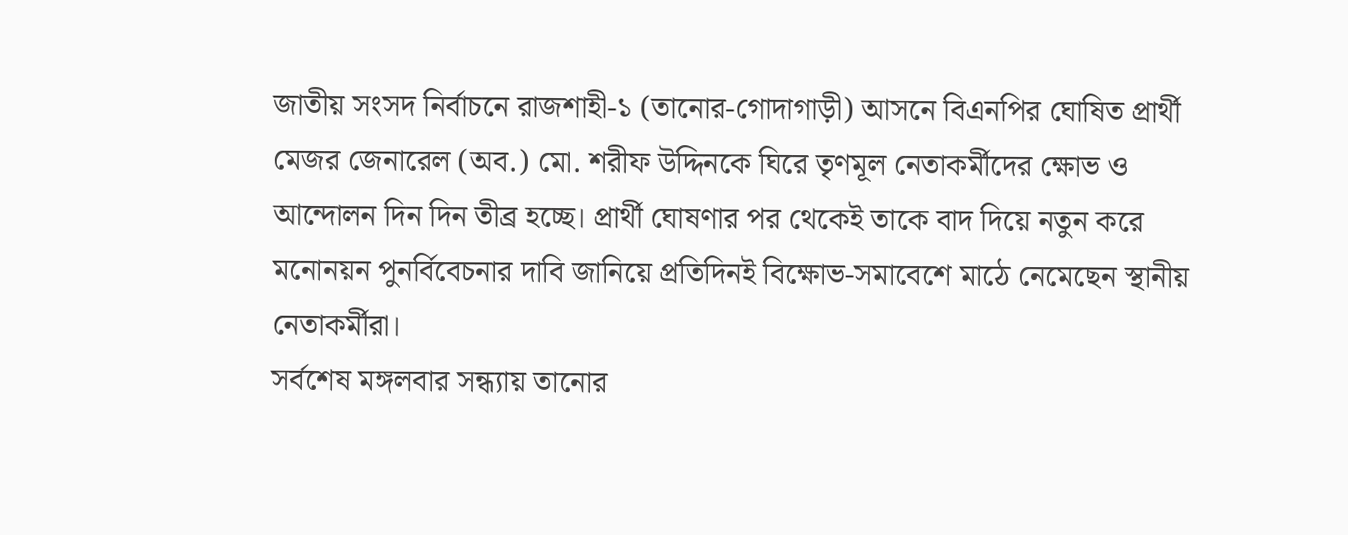জাতীয় সংসদ নির্বাচনে রাজশাহী-১ (তানোর-গোদাগাড়ী) আসনে বিএনপির ঘোষিত প্রার্থী মেজর জেনারেল (অব.) মো. শরীফ উদ্দিনকে ঘিরে তৃণমূল নেতাকর্মীদের ক্ষোভ ও আন্দোলন দিন দিন তীব্র হচ্ছে। প্রার্থী ঘোষণার পর থেকেই তাকে বাদ দিয়ে নতুন করে মনোনয়ন পুনর্বিবেচনার দাবি জানিয়ে প্রতিদিনই বিক্ষোভ-সমাবেশে মাঠে নেমেছেন স্থানীয় নেতাকর্মীরা।
সর্বশেষ মঙ্গলবার সন্ধ্যায় তানোর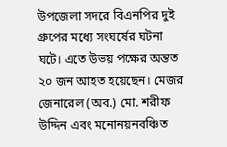উপজেলা সদরে বিএনপির দুই গ্রুপের মধ্যে সংঘর্ষের ঘটনা ঘটে। এতে উভয় পক্ষের অন্তত ২০ জন আহত হয়েছেন। মেজর জেনারেল (অব.) মো. শরীফ উদ্দিন এবং মনোনয়নবঞ্চিত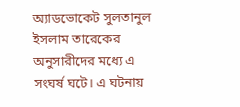অ্যাডভোকেট সুলতানুল ইসলাম তারেকের অনুসারীদের মধ্যে এ সংঘর্ষ ঘটে। এ ঘটনায়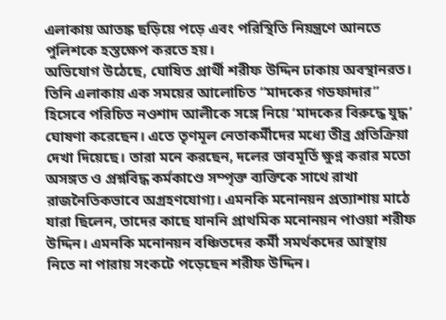এলাকায় আতঙ্ক ছড়িয়ে পড়ে এবং পরিস্থিতি নিয়ন্ত্রণে আনতে পুলিশকে হস্তক্ষেপ করতে হয়।
অভিযোগ উঠেছে, ঘোষিত প্রার্থী শরীফ উদ্দিন ঢাকায় অবস্থানরত। তিনি এলাকায় এক সময়ের আলোচিত “মাদকের গডফাদার” হিসেবে পরিচিত নওশাদ আলীকে সঙ্গে নিয়ে ‘মাদকের বিরুদ্ধে যুদ্ধ’ ঘোষণা করেছেন। এতে তৃণমূল নেতাকর্মীদের মধ্যে তীব্র প্রতিক্রিয়া দেখা দিয়েছে। তারা মনে করছেন, দলের ভাবমূর্তি ক্ষুণ্ন করার মতো অসঙ্গত ও প্রশ্নবিদ্ধ কর্মকাণ্ডে সম্পৃক্ত ব্যক্তিকে সাথে রাখা রাজনৈতিকভাবে অগ্রহণযোগ্য। এমনকি মনোনয়ন প্রত্যাশায় মাঠে যারা ছিলেন, তাদের কাছে যাননি প্রাথমিক মনোনয়ন পাওয়া শরীফ উদ্দিন। এমনকি মনোনয়ন বঞ্চিতদের কর্মী সমর্থকদের আস্থায় নিতে না পারায় সংকটে পড়েছেন শরীফ উদ্দিন।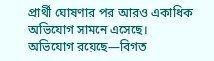প্রার্থী ঘোষণার পর আরও একাধিক অভিযোগ সামনে এসেছে। অভিযোগ রয়েছে—বিগত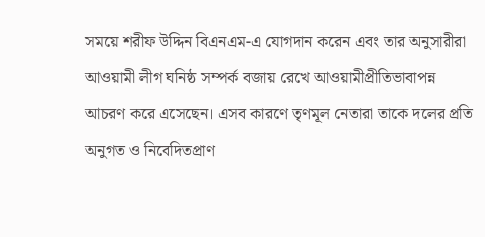সময়ে শরীফ উদ্দিন বিএনএম-এ যোগদান করেন এবং তার অনুসারীরা আওয়ামী লীগ ঘনিষ্ঠ সম্পর্ক বজায় রেখে আওয়ামীপ্রীতিভাবাপন্ন আচরণ করে এসেছেন। এসব কারণে তৃণমূল নেতারা তাকে দলের প্রতি অনুগত ও নিবেদিতপ্রাণ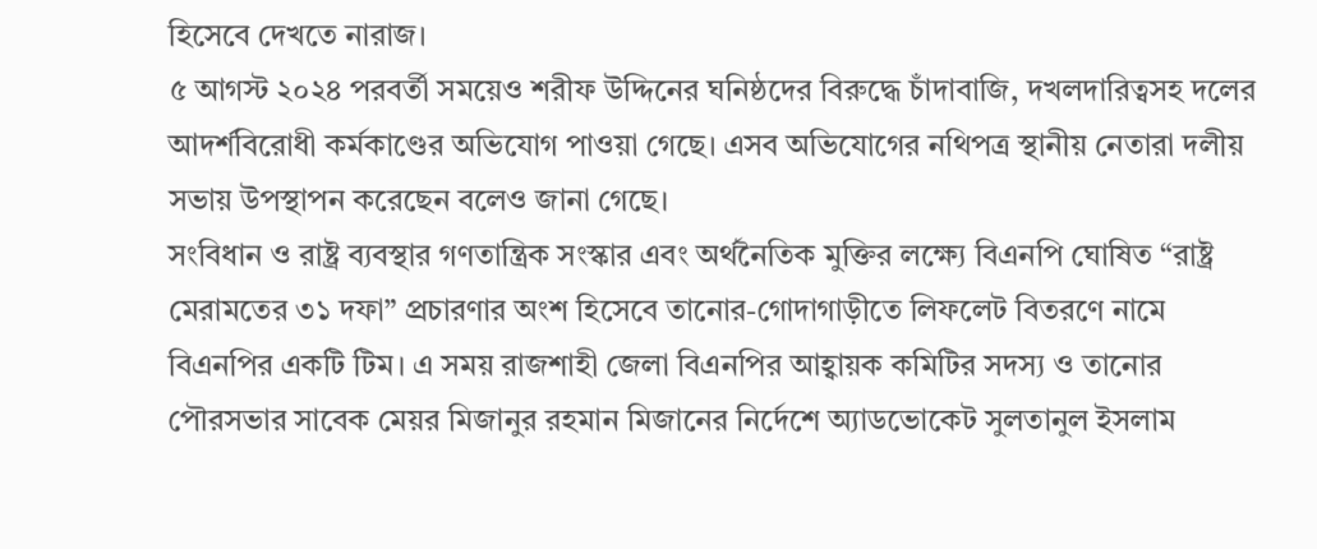হিসেবে দেখতে নারাজ।
৫ আগস্ট ২০২৪ পরবর্তী সময়েও শরীফ উদ্দিনের ঘনিষ্ঠদের বিরুদ্ধে চাঁদাবাজি, দখলদারিত্বসহ দলের আদর্শবিরোধী কর্মকাণ্ডের অভিযোগ পাওয়া গেছে। এসব অভিযোগের নথিপত্র স্থানীয় নেতারা দলীয় সভায় উপস্থাপন করেছেন বলেও জানা গেছে।
সংবিধান ও রাষ্ট্র ব্যবস্থার গণতান্ত্রিক সংস্কার এবং অর্থনৈতিক মুক্তির লক্ষ্যে বিএনপি ঘোষিত “রাষ্ট্র মেরামতের ৩১ দফা” প্রচারণার অংশ হিসেবে তানোর-গোদাগাড়ীতে লিফলেট বিতরণে নামে বিএনপির একটি টিম। এ সময় রাজশাহী জেলা বিএনপির আহ্বায়ক কমিটির সদস্য ও তানোর পৌরসভার সাবেক মেয়র মিজানুর রহমান মিজানের নির্দেশে অ্যাডভোকেট সুলতানুল ইসলাম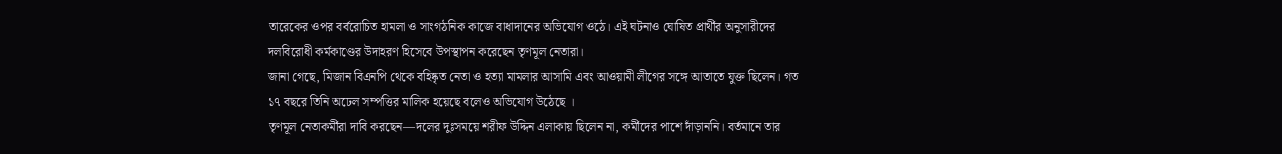তারেকের ওপর বর্বরোচিত হামলা ও সাংগঠনিক কাজে বাধাদানের অভিযোগ ওঠে। এই ঘটনাও ঘোষিত প্রার্থীর অনুসারীদের দলবিরোধী কর্মকাণ্ডের উদাহরণ হিসেবে উপস্থাপন করেছেন তৃণমূল নেতারা।
জানা গেছে, মিজান বিএনপি থেকে বহিষ্কৃত নেতা ও হত্যা মামলার আসামি এবং আওয়ামী লীগের সঙ্গে আতাতে যুক্ত ছিলেন। গত ১৭ বছরে তিনি অঢেল সম্পত্তির মালিক হয়েছে বলেও অভিযোগ উঠেছে ।
তৃণমূল নেতাকর্মীরা দাবি করছেন—দলের দুঃসময়ে শরীফ উদ্দিন এলাকায় ছিলেন না, কর্মীদের পাশে দাঁড়াননি। বর্তমানে তার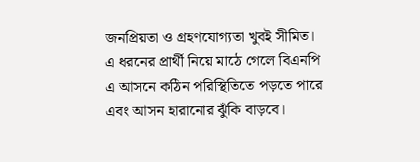জনপ্রিয়তা ও গ্রহণযোগ্যতা খুবই সীমিত। এ ধরনের প্রার্থী নিয়ে মাঠে গেলে বিএনপি এ আসনে কঠিন পরিস্থিতিতে পড়তে পারে এবং আসন হারানোর ঝুঁকি বাড়বে।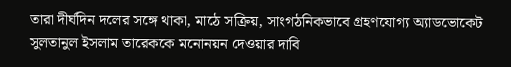তারা দীর্ঘদিন দলের সঙ্গে থাকা, মাঠে সক্রিয়, সাংগঠনিকভাবে গ্রহণযোগ্য অ্যাডভোকেট সুলতানুল ইসলাম তারেককে মনোনয়ন দেওয়ার দাবি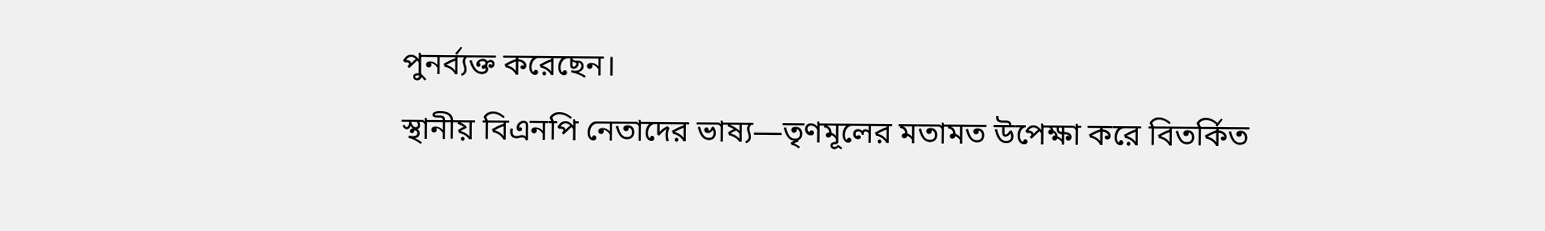পুনর্ব্যক্ত করেছেন।
স্থানীয় বিএনপি নেতাদের ভাষ্য—তৃণমূলের মতামত উপেক্ষা করে বিতর্কিত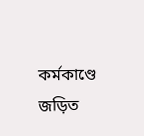কর্মকাণ্ডে জড়িত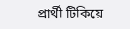প্রার্থী টিকিয়ে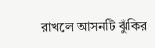রাখলে আসনটি ঝুঁকির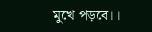মুখে পড়বে।।